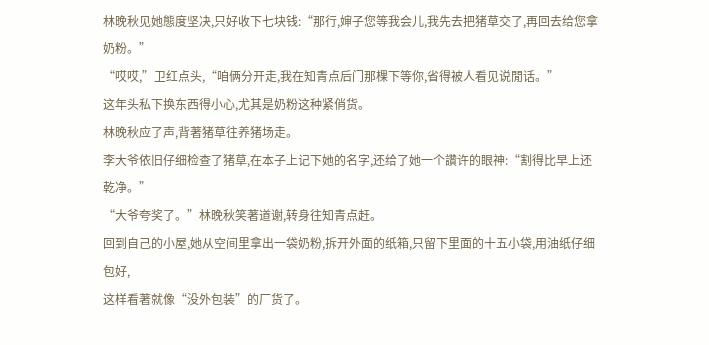林晚秋见她態度坚决,只好收下七块钱:“那行,婶子您等我会儿,我先去把猪草交了,再回去给您拿奶粉。”
“哎哎,”卫红点头,“咱俩分开走,我在知青点后门那棵下等你,省得被人看见说閒话。”
这年头私下换东西得小心,尤其是奶粉这种紧俏货。
林晚秋应了声,背著猪草往养猪场走。
李大爷依旧仔细检查了猪草,在本子上记下她的名字,还给了她一个讚许的眼神:“割得比早上还乾净。”
“大爷夸奖了。”林晚秋笑著道谢,转身往知青点赶。
回到自己的小屋,她从空间里拿出一袋奶粉,拆开外面的纸箱,只留下里面的十五小袋,用油纸仔细包好,
这样看著就像“没外包装”的厂货了。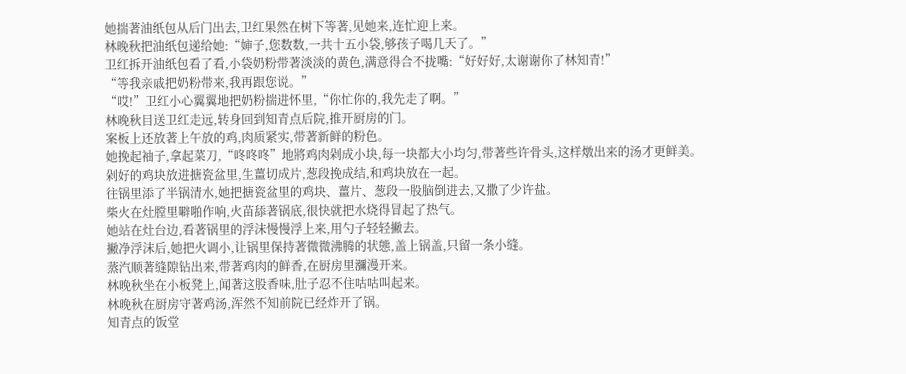她揣著油纸包从后门出去,卫红果然在树下等著,见她来,连忙迎上来。
林晚秋把油纸包递给她:“婶子,您数数,一共十五小袋,够孩子喝几天了。”
卫红拆开油纸包看了看,小袋奶粉带著淡淡的黄色,满意得合不拢嘴:“好好好,太谢谢你了林知青!”
“等我亲戚把奶粉带来,我再跟您说。”
“哎!”卫红小心翼翼地把奶粉揣进怀里,“你忙你的,我先走了啊。”
林晚秋目送卫红走远,转身回到知青点后院,推开厨房的门。
案板上还放著上午放的鸡,肉质紧实,带著新鲜的粉色。
她挽起袖子,拿起菜刀,“咚咚咚”地將鸡肉剁成小块,每一块都大小均匀,带著些许骨头,这样燉出来的汤才更鲜美。
剁好的鸡块放进搪瓷盆里,生薑切成片,葱段挽成结,和鸡块放在一起。
往锅里添了半锅清水,她把搪瓷盆里的鸡块、薑片、葱段一股脑倒进去,又撒了少许盐。
柴火在灶膛里噼啪作响,火苗舔著锅底,很快就把水烧得冒起了热气。
她站在灶台边,看著锅里的浮沫慢慢浮上来,用勺子轻轻撇去。
撇净浮沫后,她把火调小,让锅里保持著微微沸腾的状態,盖上锅盖,只留一条小缝。
蒸汽顺著缝隙钻出来,带著鸡肉的鲜香,在厨房里瀰漫开来。
林晚秋坐在小板凳上,闻著这股香味,肚子忍不住咕咕叫起来。
林晚秋在厨房守著鸡汤,浑然不知前院已经炸开了锅。
知青点的饭堂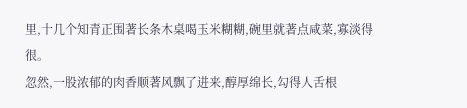里,十几个知青正围著长条木桌喝玉米糊糊,碗里就著点咸菜,寡淡得很。
忽然,一股浓郁的肉香顺著风飘了进来,醇厚绵长,勾得人舌根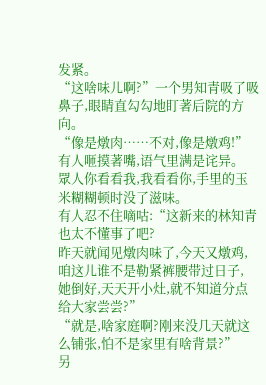发紧。
“这啥味儿啊?”一个男知青吸了吸鼻子,眼睛直勾勾地盯著后院的方向。
“像是燉肉……不对,像是燉鸡!”有人咂摸著嘴,语气里满是诧异。
眾人你看看我,我看看你,手里的玉米糊糊顿时没了滋味。
有人忍不住嘀咕:“这新来的林知青也太不懂事了吧?
昨天就闻见燉肉味了,今天又燉鸡,咱这儿谁不是勒紧裤腰带过日子,
她倒好,天天开小灶,就不知道分点给大家尝尝?”
“就是,啥家庭啊?刚来没几天就这么铺张,怕不是家里有啥背景?”
另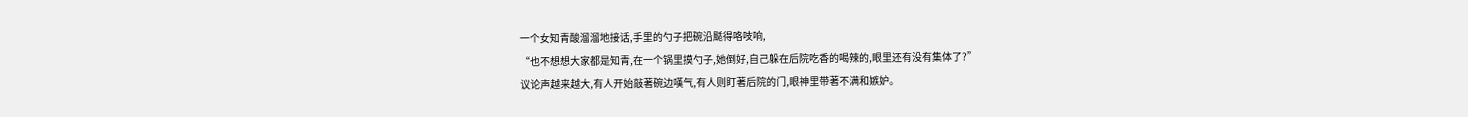一个女知青酸溜溜地接话,手里的勺子把碗沿颳得咯吱响,
“也不想想大家都是知青,在一个锅里摸勺子,她倒好,自己躲在后院吃香的喝辣的,眼里还有没有集体了?”
议论声越来越大,有人开始敲著碗边嘆气,有人则盯著后院的门,眼神里带著不满和嫉妒。